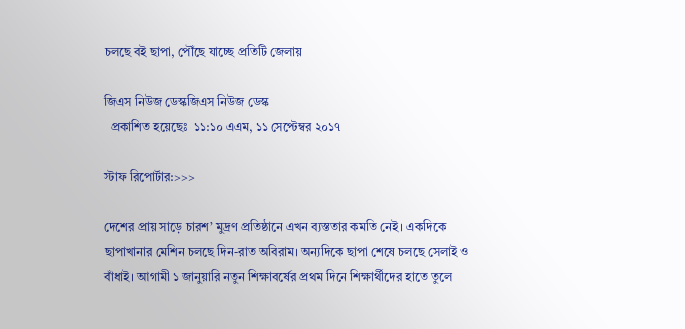চলছে বই ছাপা, পৌঁছে যাচ্ছে প্রতিটি জেলায়

জিএস নিউজ ডেস্কজিএস নিউজ ডেস্ক
  প্রকাশিত হয়েছেঃ  ১১:১০ এএম, ১১ সেপ্টেম্বর ২০১৭

স্টাফ রিপোর্টার:>>>

দেশের প্রায় সাড়ে চারশ’ মুদ্রণ প্রতিষ্ঠানে এখন ব্যস্ততার কমতি নেই। একদিকে ছাপাখানার মেশিন চলছে দিন-রাত অবিরাম। অন্যদিকে ছাপা শেষে চলছে সেলাই ও বাঁধাই। আগামী ১ জানুয়ারি নতুন শিক্ষাবর্ষের প্রথম দিনে শিক্ষার্থীদের হাতে তুলে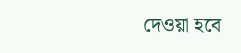দেওয়া হবে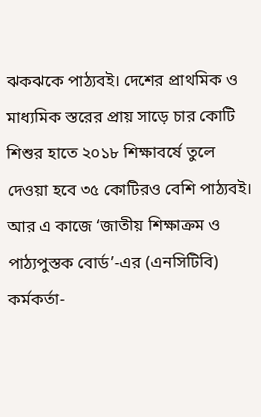ঝকঝকে পাঠ্যবই। দেশের প্রাথমিক ও মাধ্যমিক স্তরের প্রায় সাড়ে চার কোটি শিশুর হাতে ২০১৮ শিক্ষাবর্ষে তুলে দেওয়া হবে ৩৫ কোটিরও বেশি পাঠ্যবই। আর এ কাজে ‘জাতীয় শিক্ষাক্রম ও পাঠ্যপুস্তক বোর্ড’-এর (এনসিটিবি) কর্মকর্তা-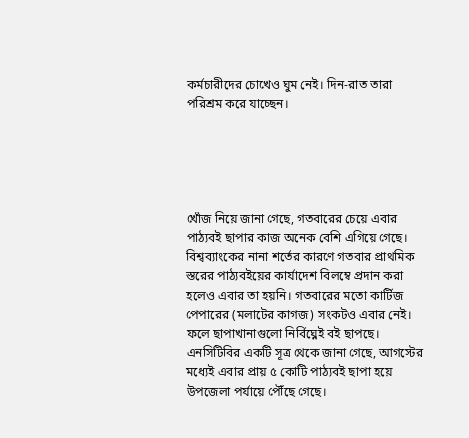কর্মচারীদের চোখেও ঘুম নেই। দিন-রাত তারা পরিশ্রম করে যাচ্ছেন।





খোঁজ নিয়ে জানা গেছে, গতবারের চেয়ে এবার পাঠ্যবই ছাপার কাজ অনেক বেশি এগিয়ে গেছে। বিশ্বব্যাংকের নানা শর্তের কারণে গতবার প্রাথমিক স্তরের পাঠ্যবইয়ের কার্যাদেশ বিলম্বে প্রদান করা হলেও এবার তা হয়নি। গতবারের মতো কার্টিজ পেপারের (মলাটের কাগজ) সংকটও এবার নেই। ফলে ছাপাখানাগুলো নির্বিঘ্নেই বই ছাপছে। এনসিটিবির একটি সূত্র থেকে জানা গেছে, আগস্টের মধ্যেই এবার প্রায় ৫ কোটি পাঠ্যবই ছাপা হয়ে উপজেলা পর্যায়ে পৌঁছে গেছে।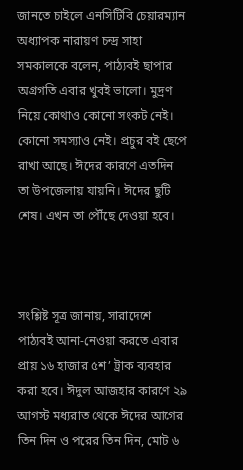জানতে চাইলে এনসিটিবি চেয়ারম্যান অধ্যাপক নারায়ণ চন্দ্র সাহা সমকালকে বলেন, পাঠ্যবই ছাপার অগ্রগতি এবার খুবই ভালো। মুদ্রণ নিয়ে কোথাও কোনো সংকট নেই। কোনো সমস্যাও নেই। প্রচুর বই ছেপে রাখা আছে। ঈদের কারণে এতদিন তা উপজেলায় যায়নি। ঈদের ছুটি শেষ। এখন তা পৌঁছে দেওয়া হবে।



সংশ্লিষ্ট সূত্র জানায়, সারাদেশে পাঠ্যবই আনা-নেওয়া করতে এবার প্রায় ১৬ হাজার ৫শ’ ট্রাক ব্যবহার করা হবে। ঈদুল আজহার কারণে ২৯ আগস্ট মধ্যরাত থেকে ঈদের আগের তিন দিন ও পরের তিন দিন, মোট ৬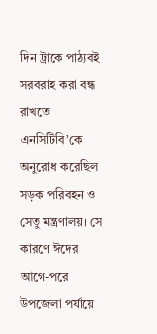দিন ট্রাকে পাঠ্যবই সরবরাহ করা বন্ধ রাখতে এনসিটিবি’কে অনুরোধ করেছিল সড়ক পরিবহন ও সেতু মন্ত্রণালয়। সে কারণে ঈদের আগে-পরে উপজেলা পর্যায়ে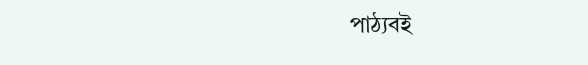পাঠ্যবই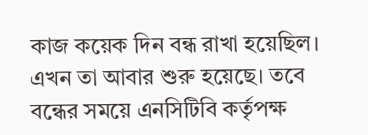কাজ কয়েক দিন বন্ধ রাখা হয়েছিল। এখন তা আবার শুরু হয়েছে। তবে বন্ধের সময়ে এনসিটিবি কর্তৃপক্ষ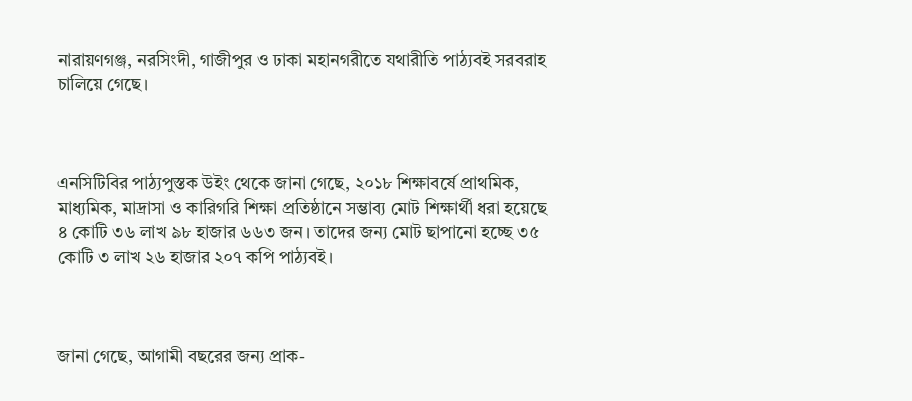নারায়ণগঞ্জ, নরসিংদী, গাজীপুর ও ঢাকা মহানগরীতে যথারীতি পাঠ্যবই সরবরাহ চালিয়ে গেছে।



এনসিটিবির পাঠ্যপুস্তক উইং থেকে জানা গেছে, ২০১৮ শিক্ষাবর্ষে প্রাথমিক, মাধ্যমিক, মাদ্রাসা ও কারিগরি শিক্ষা প্রতিষ্ঠানে সম্ভাব্য মোট শিক্ষার্থী ধরা হয়েছে ৪ কোটি ৩৬ লাখ ৯৮ হাজার ৬৬৩ জন। তাদের জন্য মোট ছাপানো হচ্ছে ৩৫ কোটি ৩ লাখ ২৬ হাজার ২০৭ কপি পাঠ্যবই।



জানা গেছে, আগামী বছরের জন্য প্রাক-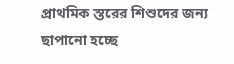প্রাথমিক স্তরের শিশুদের জন্য ছাপানো হচ্ছে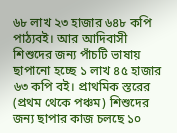৬৮ লাখ ২৩ হাজার ৬৪৮ কপি পাঠ্যবই। আর আদিবাসী শিশুদের জন্য পাঁচটি ভাষায় ছাপানো হচ্ছে ১ লাখ ৪৫ হাজার ৬৩ কপি বই। প্রাথমিক স্তরের (প্রথম থেকে পঞ্চম) শিশুদের জন্য ছাপার কাজ চলছে ১০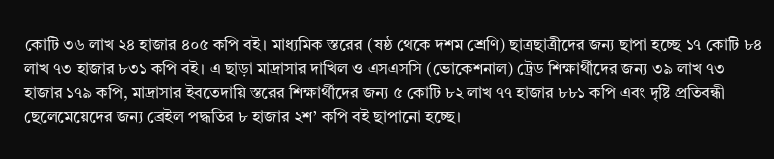কোটি ৩৬ লাখ ২৪ হাজার ৪০৫ কপি বই। মাধ্যমিক স্তরের (ষষ্ঠ থেকে দশম শ্রেণি) ছাত্রছাত্রীদের জন্য ছাপা হচ্ছে ১৭ কোটি ৮৪ লাখ ৭৩ হাজার ৮৩১ কপি বই। এ ছাড়া মাদ্রাসার দাখিল ও এসএসসি (ভোকেশনাল) ট্রেড শিক্ষার্থীদের জন্য ৩৯ লাখ ৭৩ হাজার ১৭৯ কপি, মাদ্রাসার ইবতেদায়ি স্তরের শিক্ষার্থীদের জন্য ৫ কোটি ৮২ লাখ ৭৭ হাজার ৮৮১ কপি এবং দৃষ্টি প্রতিবন্ধী ছেলেমেয়েদের জন্য ব্রেইল পদ্ধতির ৮ হাজার ২শ’ কপি বই ছাপানো হচ্ছে।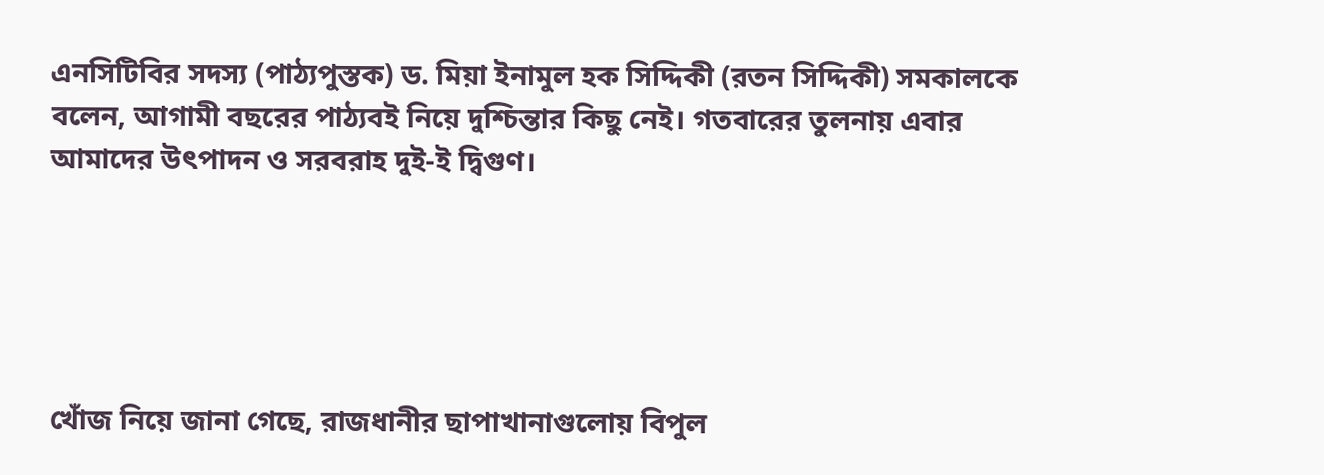এনসিটিবির সদস্য (পাঠ্যপুস্তক) ড. মিয়া ইনামুল হক সিদ্দিকী (রতন সিদ্দিকী) সমকালকে বলেন, আগামী বছরের পাঠ্যবই নিয়ে দুশ্চিন্তার কিছু নেই। গতবারের তুলনায় এবার আমাদের উৎপাদন ও সরবরাহ দুই-ই দ্বিগুণ।





খোঁজ নিয়ে জানা গেছে, রাজধানীর ছাপাখানাগুলোয় বিপুল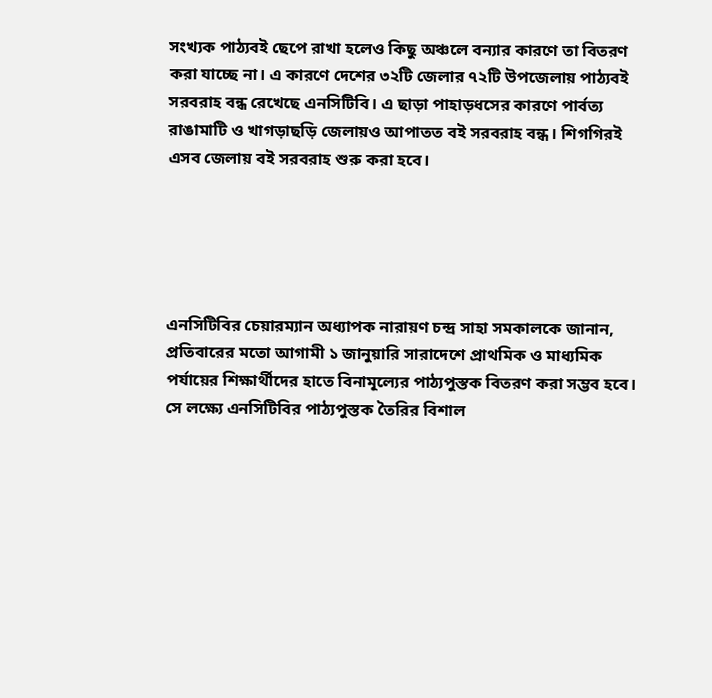সংখ্যক পাঠ্যবই ছেপে রাখা হলেও কিছু অঞ্চলে বন্যার কারণে তা বিতরণ করা যাচ্ছে না। এ কারণে দেশের ৩২টি জেলার ৭২টি উপজেলায় পাঠ্যবই সরবরাহ বন্ধ রেখেছে এনসিটিবি। এ ছাড়া পাহাড়ধসের কারণে পার্বত্য রাঙামাটি ও খাগড়াছড়ি জেলায়ও আপাতত বই সরবরাহ বন্ধ। শিগগিরই এসব জেলায় বই সরবরাহ শুরু করা হবে।





এনসিটিবির চেয়ারম্যান অধ্যাপক নারায়ণ চন্দ্র সাহা সমকালকে জানান, প্রতিবারের মতো আগামী ১ জানুয়ারি সারাদেশে প্রাথমিক ও মাধ্যমিক পর্যায়ের শিক্ষার্থীদের হাতে বিনামূল্যের পাঠ্যপুস্তক বিতরণ করা সম্ভব হবে। সে লক্ষ্যে এনসিটিবির পাঠ্যপুস্তক তৈরির বিশাল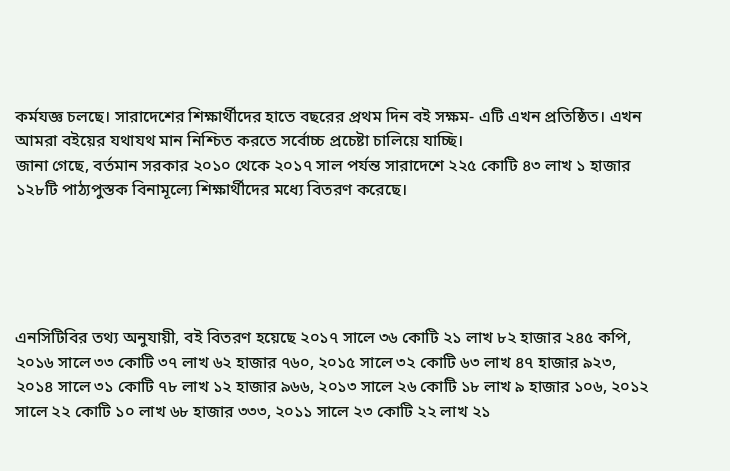কর্মযজ্ঞ চলছে। সারাদেশের শিক্ষার্থীদের হাতে বছরের প্রথম দিন বই সক্ষম- এটি এখন প্রতিষ্ঠিত। এখন আমরা বইয়ের যথাযথ মান নিশ্চিত করতে সর্বোচ্চ প্রচেষ্টা চালিয়ে যাচ্ছি।
জানা গেছে, বর্তমান সরকার ২০১০ থেকে ২০১৭ সাল পর্যন্ত সারাদেশে ২২৫ কোটি ৪৩ লাখ ১ হাজার ১২৮টি পাঠ্যপুস্তক বিনামূল্যে শিক্ষার্থীদের মধ্যে বিতরণ করেছে।





এনসিটিবির তথ্য অনুযায়ী, বই বিতরণ হয়েছে ২০১৭ সালে ৩৬ কোটি ২১ লাখ ৮২ হাজার ২৪৫ কপি, ২০১৬ সালে ৩৩ কোটি ৩৭ লাখ ৬২ হাজার ৭৬০, ২০১৫ সালে ৩২ কোটি ৬৩ লাখ ৪৭ হাজার ৯২৩, ২০১৪ সালে ৩১ কোটি ৭৮ লাখ ১২ হাজার ৯৬৬, ২০১৩ সালে ২৬ কোটি ১৮ লাখ ৯ হাজার ১০৬, ২০১২ সালে ২২ কোটি ১০ লাখ ৬৮ হাজার ৩৩৩, ২০১১ সালে ২৩ কোটি ২২ লাখ ২১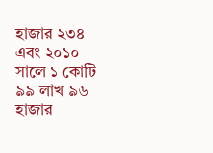হাজার ২৩৪ এবং ২০১০ সালে ১ কোটি ৯৯ লাখ ৯৬ হাজার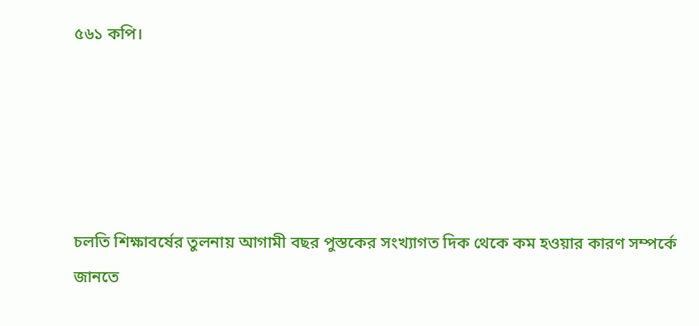৫৬১ কপি।





চলতি শিক্ষাবর্ষের তুলনায় আগামী বছর পুস্তকের সংখ্যাগত দিক থেকে কম হওয়ার কারণ সম্পর্কে জানতে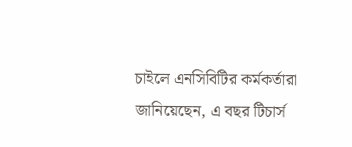চাইলে এনসিবিটির কর্মকর্তারা জানিয়েছেন, এ বছর টিচার্স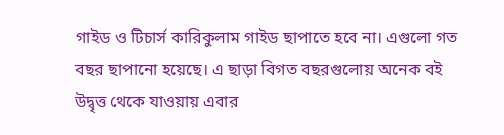গাইড ও টিচার্স কারিকুলাম গাইড ছাপাতে হবে না। এগুলো গত বছর ছাপানো হয়েছে। এ ছাড়া বিগত বছরগুলোয় অনেক বই উদ্বৃত্ত থেকে যাওয়ায় এবার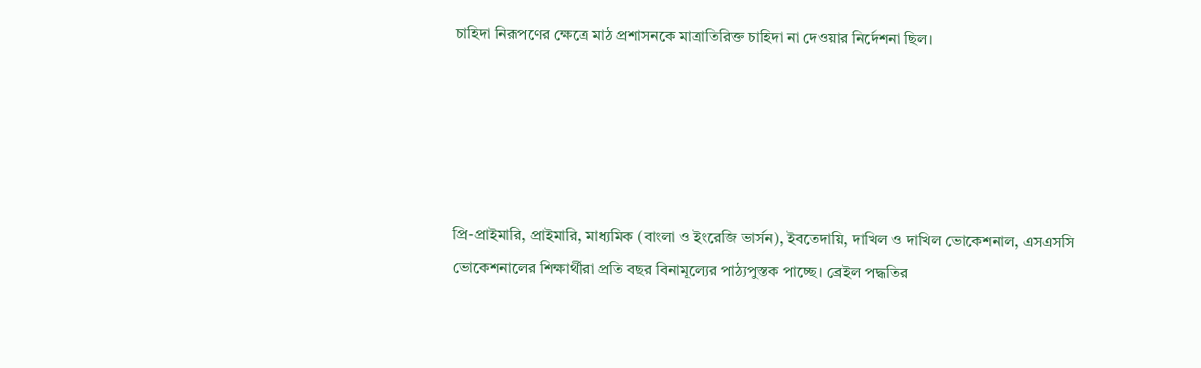চাহিদা নিরূপণের ক্ষেত্রে মাঠ প্রশাসনকে মাত্রাতিরিক্ত চাহিদা না দেওয়ার নির্দেশনা ছিল।





প্রি-প্রাইমারি, প্রাইমারি, মাধ্যমিক (বাংলা ও ইংরেজি ভার্সন), ইবতেদায়ি, দাখিল ও দাখিল ভোকেশনাল, এসএসসি ভোকেশনালের শিক্ষার্থীরা প্রতি বছর বিনামূল্যের পাঠ্যপুস্তক পাচ্ছে। ব্রেইল পদ্ধতির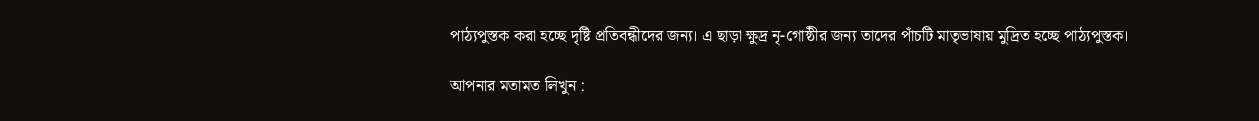পাঠ্যপুস্তক করা হচ্ছে দৃষ্টি প্রতিবন্ধীদের জন্য। এ ছাড়া ক্ষুদ্র নৃ-গোষ্ঠীর জন্য তাদের পাঁচটি মাতৃভাষায় মুদ্রিত হচ্ছে পাঠ্যপুস্তক।

আপনার মতামত লিখুন :